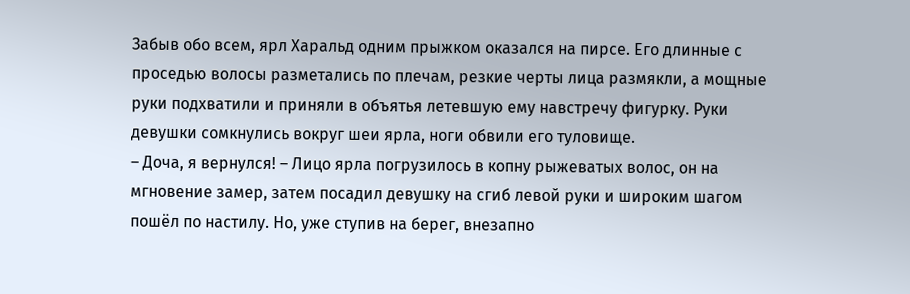Забыв обо всем, ярл Харальд одним прыжком оказался на пирсе. Его длинные с проседью волосы разметались по плечам, резкие черты лица размякли, а мощные руки подхватили и приняли в объятья летевшую ему навстречу фигурку. Руки девушки сомкнулись вокруг шеи ярла, ноги обвили его туловище.
– Доча, я вернулся! – Лицо ярла погрузилось в копну рыжеватых волос, он на мгновение замер, затем посадил девушку на сгиб левой руки и широким шагом пошёл по настилу. Но, уже ступив на берег, внезапно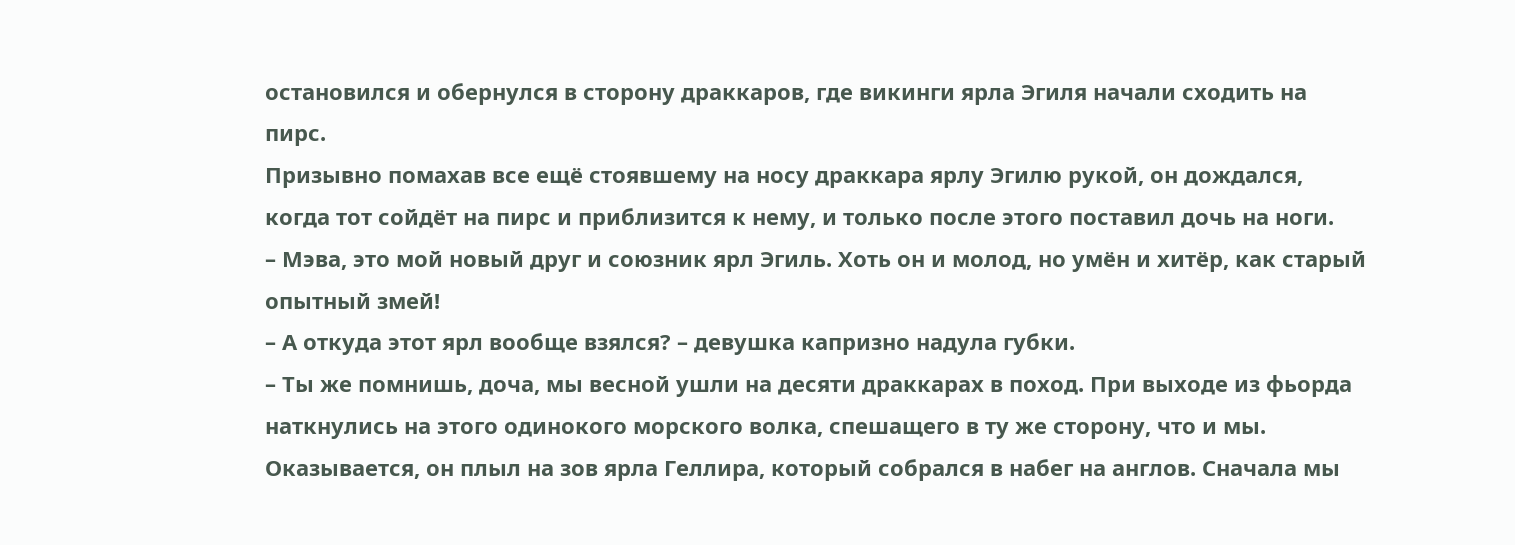остановился и обернулся в сторону драккаров, где викинги ярла Эгиля начали сходить на пирс.
Призывно помахав все ещё стоявшему на носу драккара ярлу Эгилю рукой, он дождался, когда тот сойдёт на пирс и приблизится к нему, и только после этого поставил дочь на ноги.
– Мэва, это мой новый друг и союзник ярл Эгиль. Хоть он и молод, но умён и хитёр, как старый опытный змей!
– А откуда этот ярл вообще взялся? – девушка капризно надула губки.
– Ты же помнишь, доча, мы весной ушли на десяти драккарах в поход. При выходе из фьорда наткнулись на этого одинокого морского волка, спешащего в ту же сторону, что и мы. Оказывается, он плыл на зов ярла Геллира, который собрался в набег на англов. Сначала мы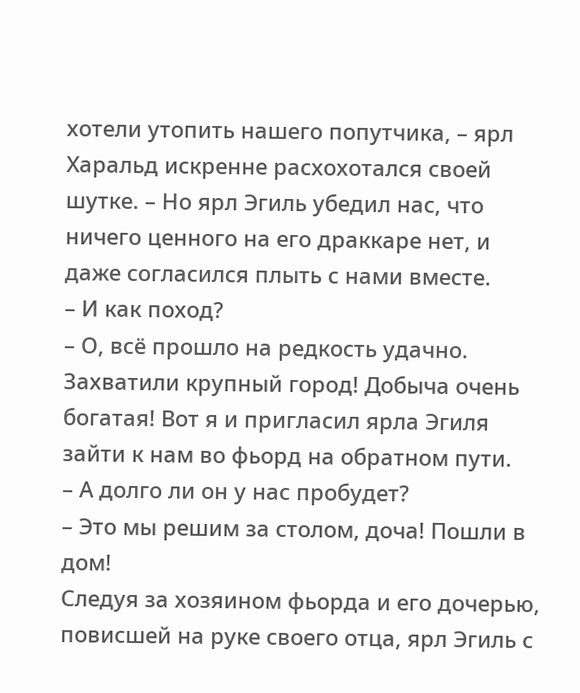хотели утопить нашего попутчика, – ярл Харальд искренне расхохотался своей шутке. – Но ярл Эгиль убедил нас, что ничего ценного на его драккаре нет, и даже согласился плыть с нами вместе.
– И как поход?
– О, всё прошло на редкость удачно. Захватили крупный город! Добыча очень богатая! Вот я и пригласил ярла Эгиля зайти к нам во фьорд на обратном пути.
– А долго ли он у нас пробудет?
– Это мы решим за столом, доча! Пошли в дом!
Следуя за хозяином фьорда и его дочерью, повисшей на руке своего отца, ярл Эгиль с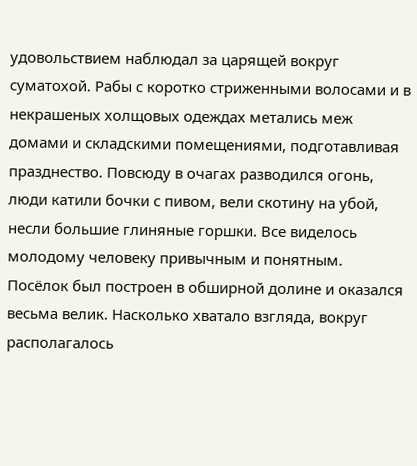удовольствием наблюдал за царящей вокруг суматохой. Рабы с коротко стриженными волосами и в некрашеных холщовых одеждах метались меж домами и складскими помещениями, подготавливая празднество. Повсюду в очагах разводился огонь, люди катили бочки с пивом, вели скотину на убой, несли большие глиняные горшки. Все виделось молодому человеку привычным и понятным.
Посёлок был построен в обширной долине и оказался весьма велик. Насколько хватало взгляда, вокруг располагалось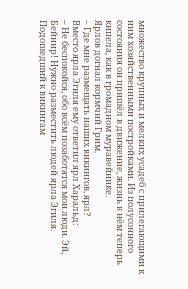множество крупных и мелких усадеб с прилегающими к ним хозяйственными постройками. Из полусонного состояния он пришёл в движение, жизнь в нём теперь кипела, как в громадном муравейнике.
Ярлов догнал кормчий Грим.
– Где мне размещать наших викингов, ярл?
Вместо ярла Эгиля ему ответил ярл Харальд:
– Не беспокойся, обо всём позаботятся мои люди. Эй, Бейнир! Нужно разместить людей ярла Эгиля.
Подошедший к викингам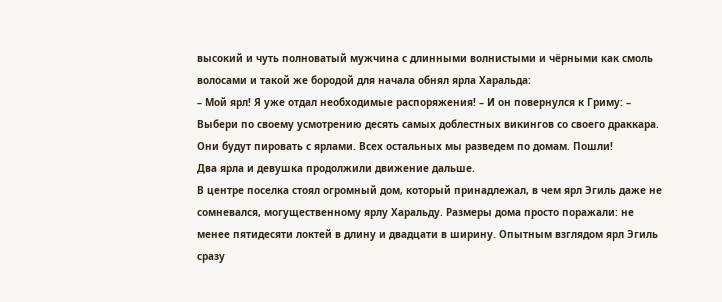высокий и чуть полноватый мужчина с длинными волнистыми и чёрными как смоль волосами и такой же бородой для начала обнял ярла Харальда:
– Мой ярл! Я уже отдал необходимые распоряжения! – И он повернулся к Гриму: – Выбери по своему усмотрению десять самых доблестных викингов со своего драккара. Они будут пировать с ярлами. Всех остальных мы разведем по домам. Пошли!
Два ярла и девушка продолжили движение дальше.
В центре поселка стоял огромный дом, который принадлежал, в чем ярл Эгиль даже не сомневался, могущественному ярлу Харальду. Размеры дома просто поражали: не менее пятидесяти локтей в длину и двадцати в ширину. Опытным взглядом ярл Эгиль сразу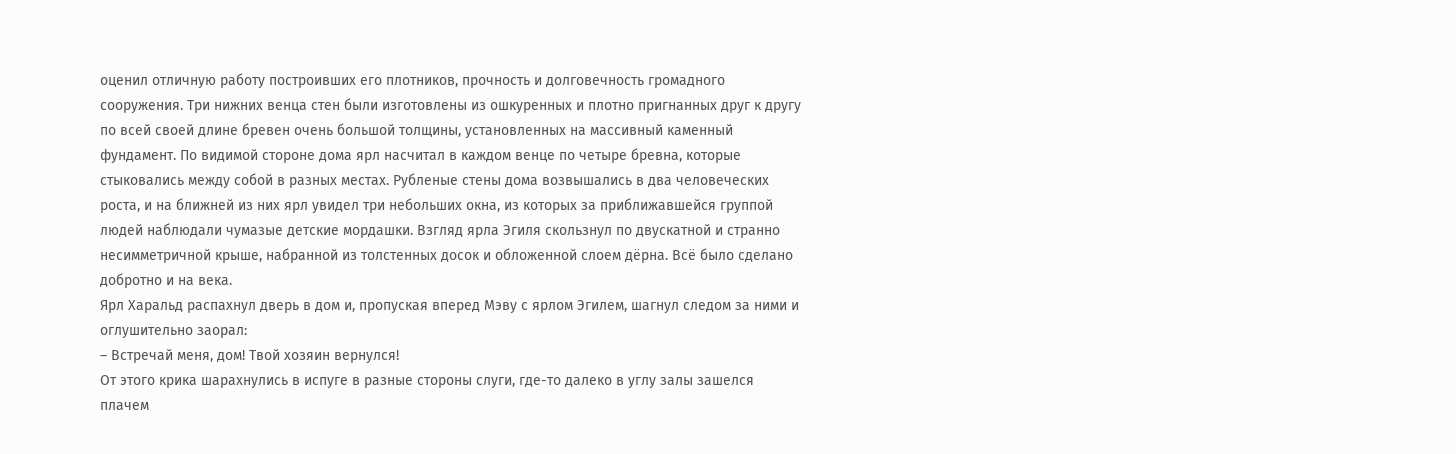оценил отличную работу построивших его плотников, прочность и долговечность громадного сооружения. Три нижних венца стен были изготовлены из ошкуренных и плотно пригнанных друг к другу по всей своей длине бревен очень большой толщины, установленных на массивный каменный фундамент. По видимой стороне дома ярл насчитал в каждом венце по четыре бревна, которые стыковались между собой в разных местах. Рубленые стены дома возвышались в два человеческих роста, и на ближней из них ярл увидел три небольших окна, из которых за приближавшейся группой людей наблюдали чумазые детские мордашки. Взгляд ярла Эгиля скользнул по двускатной и странно несимметричной крыше, набранной из толстенных досок и обложенной слоем дёрна. Всё было сделано добротно и на века.
Ярл Харальд распахнул дверь в дом и, пропуская вперед Мэву с ярлом Эгилем, шагнул следом за ними и оглушительно заорал:
– Встречай меня, дом! Твой хозяин вернулся!
От этого крика шарахнулись в испуге в разные стороны слуги, где-то далеко в углу залы зашелся плачем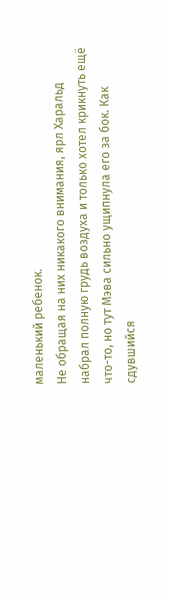маленький ребенок.
Не обращая на них никакого внимания, ярл Харальд набрал полную грудь воздуха и только хотел крикнуть ещё что-то, но тут Мэва сильно ущипнула его за бок. Как сдувшийся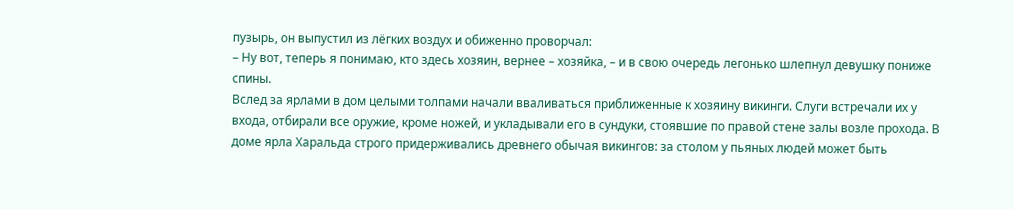пузырь, он выпустил из лёгких воздух и обиженно проворчал:
– Ну вот, теперь я понимаю, кто здесь хозяин, вернее – хозяйка, – и в свою очередь легонько шлепнул девушку пониже спины.
Вслед за ярлами в дом целыми толпами начали вваливаться приближенные к хозяину викинги. Слуги встречали их у входа, отбирали все оружие, кроме ножей, и укладывали его в сундуки, стоявшие по правой стене залы возле прохода. В доме ярла Харальда строго придерживались древнего обычая викингов: за столом у пьяных людей может быть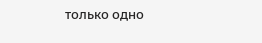только одно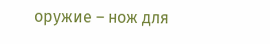оружие – нож для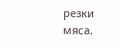резки мяса.